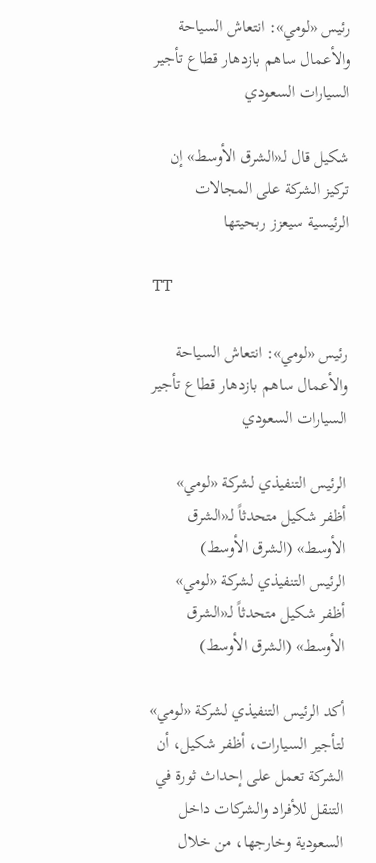رئيس «لومي»: انتعاش السياحة والأعمال ساهم بازدهار قطاع تأجير السيارات السعودي

شكيل قال لـ«الشرق الأوسط» إن تركيز الشركة على المجالات الرئيسية سيعزز ربحيتها

TT

رئيس «لومي»: انتعاش السياحة والأعمال ساهم بازدهار قطاع تأجير السيارات السعودي

الرئيس التنفيذي لشركة «لومي» أظفر شكيل متحدثاً لـ«الشرق الأوسط» (الشرق الأوسط)
الرئيس التنفيذي لشركة «لومي» أظفر شكيل متحدثاً لـ«الشرق الأوسط» (الشرق الأوسط)

أكد الرئيس التنفيذي لشركة «لومي» لتأجير السيارات، أظفر شكيل، أن الشركة تعمل على إحداث ثورة في التنقل للأفراد والشركات داخل السعودية وخارجها، من خلال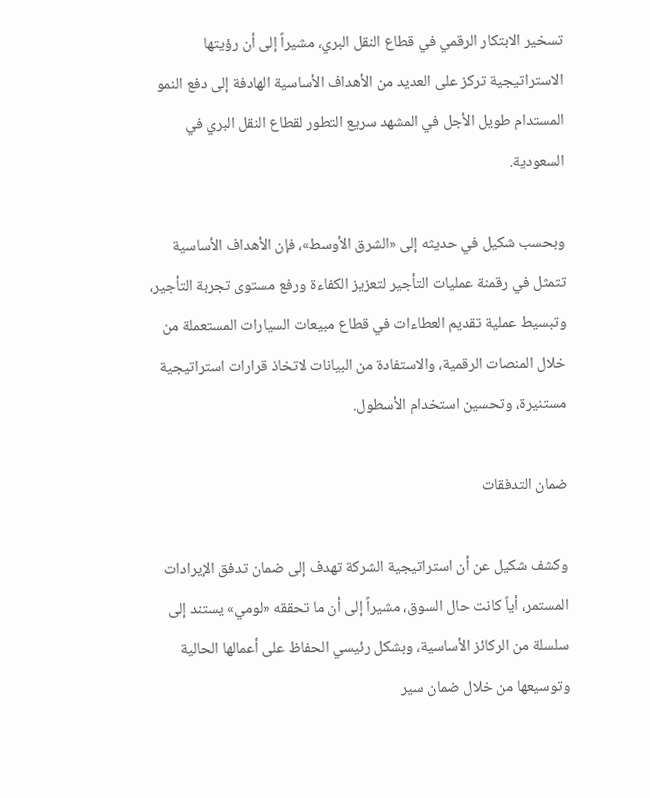تسخير الابتكار الرقمي في قطاع النقل البري، مشيراً إلى أن رؤيتها الاستراتيجية تركز على العديد من الأهداف الأساسية الهادفة إلى دفع النمو المستدام طويل الأجل في المشهد سريع التطور لقطاع النقل البري في السعودية.

وبحسب شكيل في حديثه إلى «الشرق الأوسط»، فإن الأهداف الأساسية تتمثل في رقمنة عمليات التأجير لتعزيز الكفاءة ورفع مستوى تجربة التأجير، وتبسيط عملية تقديم العطاءات في قطاع مبيعات السيارات المستعملة من خلال المنصات الرقمية، والاستفادة من البيانات لاتخاذ قرارات استراتيجية مستنيرة، وتحسين استخدام الأسطول.

ضمان التدفقات

وكشف شكيل عن أن استراتيجية الشركة تهدف إلى ضمان تدفق الإيرادات المستمر، أياً كانت حال السوق، مشيراً إلى أن ما تحققه «لومي» يستند إلى سلسلة من الركائز الأساسية، وبشكل رئيسي الحفاظ على أعمالها الحالية وتوسيعها من خلال ضمان سير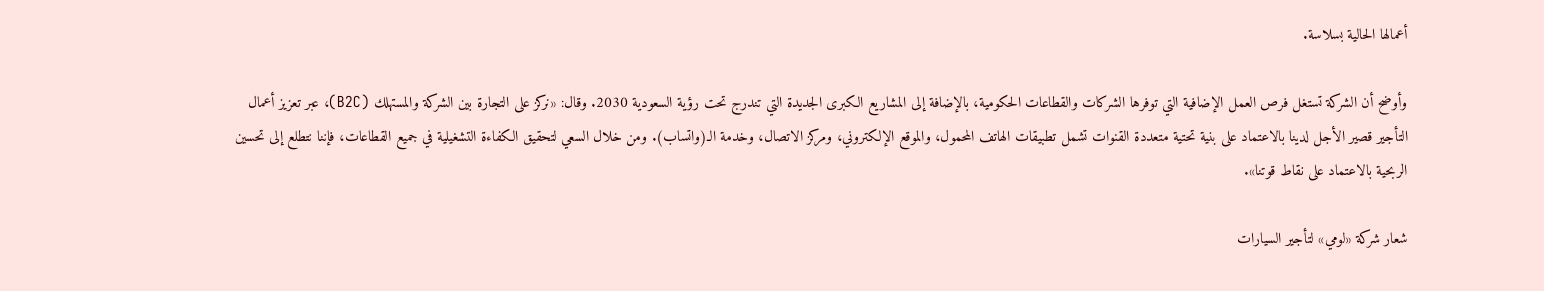أعمالها الحالية بسلاسة.

وأوضح أن الشركة تستغل فرص العمل الإضافية التي توفرها الشركات والقطاعات الحكومية، بالإضافة إلى المشاريع الكبرى الجديدة التي تندرج تحت رؤية السعودية 2030. وقال: «نركز على التجارة بين الشركة والمستهلك (B2C)، عبر تعزيز أعمال التأجير قصير الأجل لدينا بالاعتماد على بنية تحتية متعددة القنوات تشمل تطبيقات الهاتف المحمول، والموقع الإلكتروني، ومركز الاتصال، وخدمة الـ(واتساب). ومن خلال السعي لتحقيق الكفاءة التشغيلية في جميع القطاعات، فإننا نتطلع إلى تحسين الربحية بالاعتماد على نقاط قوتنا».

شعار شركة «لومي» لتأجير السيارات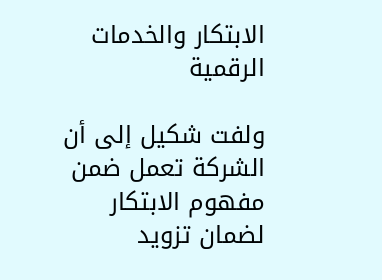الابتكار والخدمات الرقمية

ولفت شكيل إلى أن الشركة تعمل ضمن مفهوم الابتكار لضمان تزويد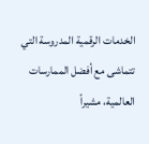الخدمات الرقمية المدروسة التي تتماشى مع أفضل الممارسات العالمية، مشيراً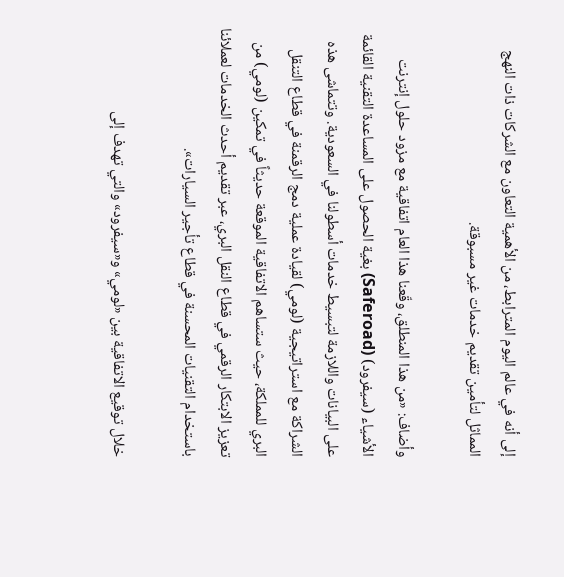إلى أنه في عالم اليوم المترابط، من الأهمية التعاون مع الشركات ذات النهج المماثل لتأمين تقديم خدمات غير مسبوقة.

وأضاف: «من هذا المنطلق، وقّعنا هذا العام اتفاقية مع مزود حلول إنترنت الأشياء (سيفرود) (Saferoad) بغية الحصول على المساعدة التقنية القائمة على البيانات واللازمة لتبسيط خدمات أسطولنا في السعودية. وتتماشى هذه الشراكة مع استراتيجية (لومي) لقيادة عملية دمج الرقمنة في قطاع التنقل البري للمملكة، حيث ستساهم الاتفاقية الموقعة حديثاً في تمكين (لومي) من تعزيز الابتكار الرقمي في قطاع النقل البري، عبر تقديم أحدث الخدمات لعملائنا باستخدام التقنيات المحسنة في قطاع تأجير السيارات».

خلال توقيع الاتفاقية بين «لومي» و«سيفرود» والتي تهدف إلى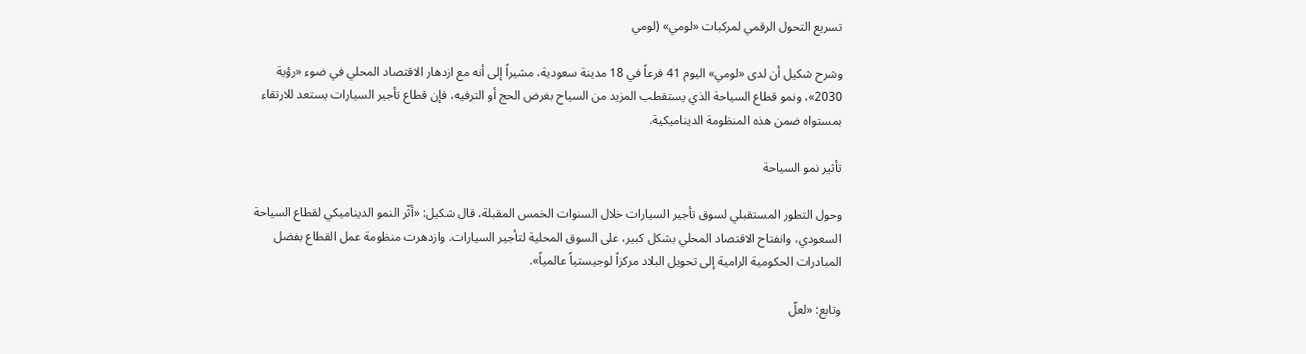تسريع التحول الرقمي لمركبات «لومي» (لومي

وشرح شكيل أن لدى «لومي» اليوم 41 فرعاً في 18 مدينة سعودية، مشيراً إلى أنه مع ازدهار الاقتصاد المحلي في ضوء «رؤية 2030»، ونمو قطاع السياحة الذي يستقطب المزيد من السياح بغرض الحج أو الترفيه، فإن قطاع تأجير السيارات يستعد للارتقاء بمستواه ضمن هذه المنظومة الديناميكية.

تأثير نمو السياحة

وحول التطور المستقبلي لسوق تأجير السيارات خلال السنوات الخمس المقبلة، قال شكيل: «أثّر النمو الديناميكي لقطاع السياحة السعودي، وانفتاح الاقتصاد المحلي بشكل كبير، على السوق المحلية لتأجير السيارات. وازدهرت منظومة عمل القطاع بفضل المبادرات الحكومية الرامية إلى تحويل البلاد مركزاً لوجيستياً عالمياً».

وتابع: «لعلّ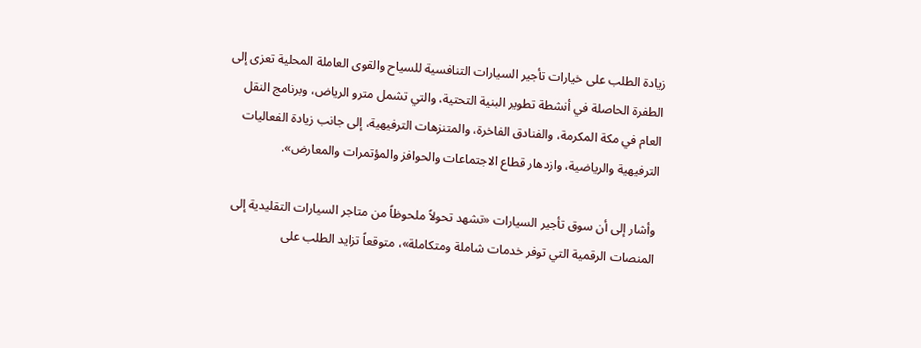زيادة الطلب على خيارات تأجير السيارات التنافسية للسياح والقوى العاملة المحلية تعزى إلى الطفرة الحاصلة في أنشطة تطوير البنية التحتية، والتي تشمل مترو الرياض، وبرنامج النقل العام في مكة المكرمة، والفنادق الفاخرة، والمتنزهات الترفيهية، إلى جانب زيادة الفعاليات الترفيهية والرياضية، وازدهار قطاع الاجتماعات والحوافز والمؤتمرات والمعارض».

وأشار إلى أن سوق تأجير السيارات «تشهد تحولاً ملحوظاً من متاجر السيارات التقليدية إلى المنصات الرقمية التي توفر خدمات شاملة ومتكاملة»، متوقعاً تزايد الطلب على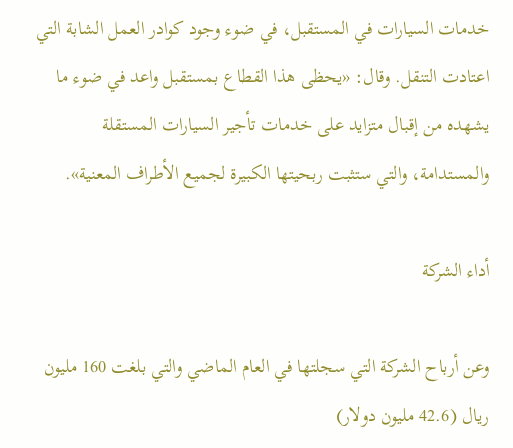خدمات السيارات في المستقبل، في ضوء وجود كوادر العمل الشابة التي اعتادت التنقل. وقال: «يحظى هذا القطاع بمستقبل واعد في ضوء ما يشهده من إقبال متزايد على خدمات تأجير السيارات المستقلة والمستدامة، والتي ستثبت ربحيتها الكبيرة لجميع الأطراف المعنية».

أداء الشركة

وعن أرباح الشركة التي سجلتها في العام الماضي والتي بلغت 160 مليون ريال (42.6 مليون دولار)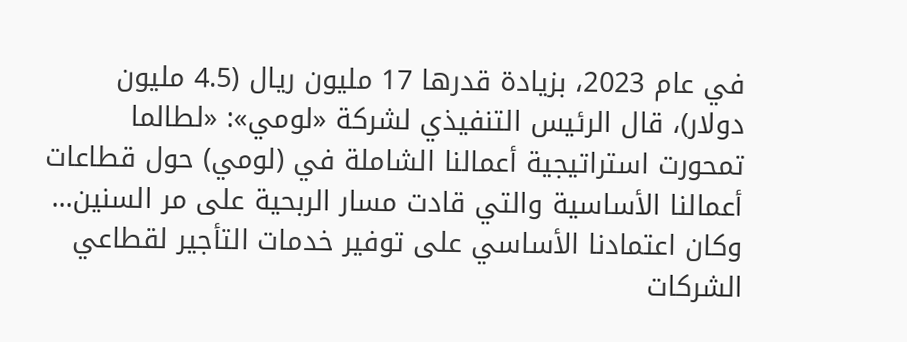في عام 2023، بزيادة قدرها 17 مليون ريال (4.5 مليون دولار)، قال الرئيس التنفيذي لشركة «لومي»: «لطالما تمحورت استراتيجية أعمالنا الشاملة في (لومي) حول قطاعات أعمالنا الأساسية والتي قادت مسار الربحية على مر السنين... وكان اعتمادنا الأساسي على توفير خدمات التأجير لقطاعي الشركات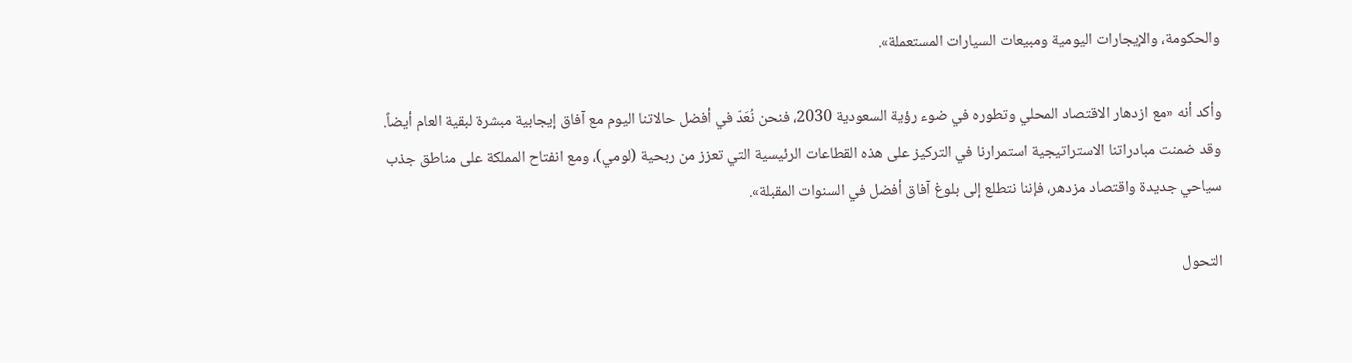والحكومة، والإيجارات اليومية ومبيعات السيارات المستعملة».

وأكد أنه «مع ازدهار الاقتصاد المحلي وتطوره في ضوء رؤية السعودية 2030، فنحن نُعَدّ في أفضل حالاتنا اليوم مع آفاق إيجابية مبشرة لبقية العام أيضاً. وقد ضمنت مبادراتنا الاستراتيجية استمرارنا في التركيز على هذه القطاعات الرئيسية التي تعزز من ربحية (لومي)، ومع انفتاح المملكة على مناطق جذب سياحي جديدة واقتصاد مزدهر، فإننا نتطلع إلى بلوغ آفاق أفضل في السنوات المقبلة».

التحول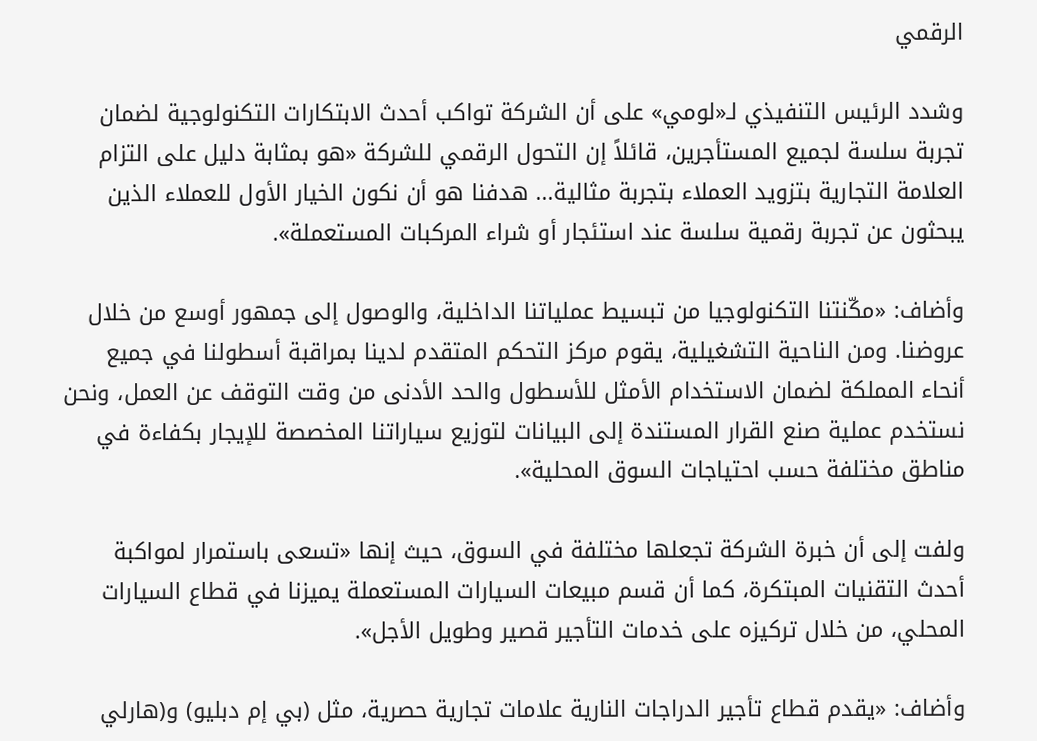الرقمي

وشدد الرئيس التنفيذي لـ«لومي» على أن الشركة تواكب أحدث الابتكارات التكنولوجية لضمان تجربة سلسة لجميع المستأجرين، قائلاً إن التحول الرقمي للشركة «هو بمثابة دليل على التزام العلامة التجارية بتزويد العملاء بتجربة مثالية... هدفنا هو أن نكون الخيار الأول للعملاء الذين يبحثون عن تجربة رقمية سلسة عند استئجار أو شراء المركبات المستعملة».

وأضاف: «مكّنتنا التكنولوجيا من تبسيط عملياتنا الداخلية، والوصول إلى جمهور أوسع من خلال عروضنا. ومن الناحية التشغيلية، يقوم مركز التحكم المتقدم لدينا بمراقبة أسطولنا في جميع أنحاء المملكة لضمان الاستخدام الأمثل للأسطول والحد الأدنى من وقت التوقف عن العمل، ونحن نستخدم عملية صنع القرار المستندة إلى البيانات لتوزيع سياراتنا المخصصة للإيجار بكفاءة في مناطق مختلفة حسب احتياجات السوق المحلية».

ولفت إلى أن خبرة الشركة تجعلها مختلفة في السوق، حيث إنها «تسعى باستمرار لمواكبة أحدث التقنيات المبتكرة، كما أن قسم مبيعات السيارات المستعملة يميزنا في قطاع السيارات المحلي، من خلال تركيزه على خدمات التأجير قصير وطويل الأجل».

وأضاف: «يقدم قطاع تأجير الدراجات النارية علامات تجارية حصرية، مثل (بي إم دبليو) و(هارلي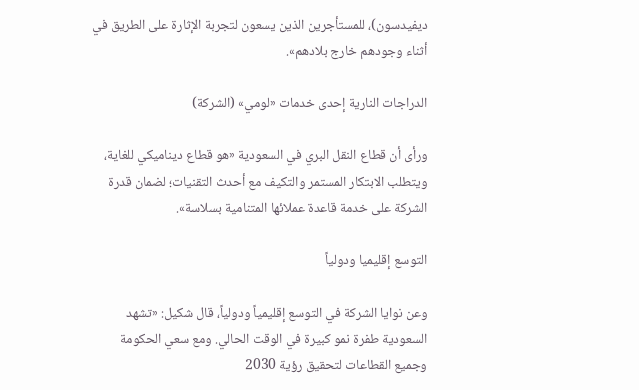ديفيدسون)، للمستأجرين الذين يسعون لتجربة الإثارة على الطريق في أثناء وجودهم خارج بلادهم».

الدراجات النارية إحدى خدمات «لومي» (الشركة)

ورأى أن قطاع النقل البري في السعودية «هو قطاع ديناميكي للغاية، ويتطلب الابتكار المستمر والتكيف مع أحدث التقنيات؛ لضمان قدرة الشركة على خدمة قاعدة عملائها المتنامية بسلاسة».

التوسع إقليميا ودولياً

وعن نوايا الشركة في التوسع إقليمياً ودولياً، قال شكيل: «تشهد السعودية طفرة نمو كبيرة في الوقت الحالي. ومع سعي الحكومة وجميع القطاعات لتحقيق رؤية 2030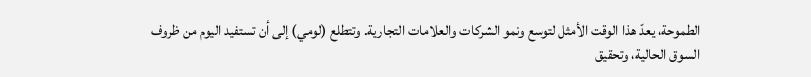الطموحة، يعدّ هذا الوقت الأمثل لتوسع ونمو الشركات والعلامات التجارية. وتتطلع (لومي) إلى أن تستفيد اليوم من ظروف السوق الحالية، وتحقيق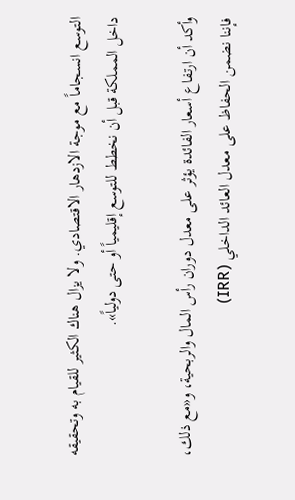التوسع انسجاماً مع موجة الازدهار الاقتصادي. ولا يزال هناك الكثير للقيام به وتحقيقه داخل المملكة قبل أن نخطط للتوسع إقليمياً أو حتى دولياً».

وأكد أن ارتفاع أسعار الفائدة يؤثر على معدل دوران رأس المال والربحية، و«مع ذلك، فإننا نضمن الحفاظ على معدل العائد الداخلي (IRR)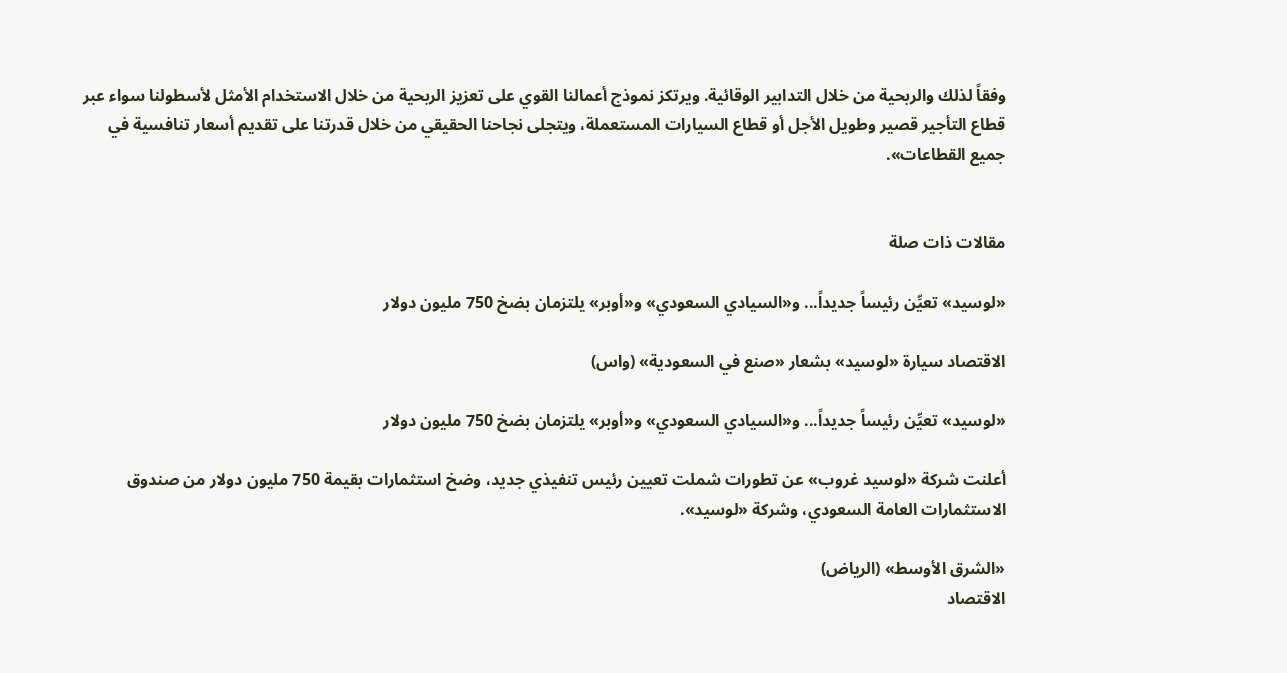وفقاً لذلك والربحية من خلال التدابير الوقائية. ويرتكز نموذج أعمالنا القوي على تعزيز الربحية من خلال الاستخدام الأمثل لأسطولنا سواء عبر قطاع التأجير قصير وطويل الأجل أو قطاع السيارات المستعملة، ويتجلى نجاحنا الحقيقي من خلال قدرتنا على تقديم أسعار تنافسية في جميع القطاعات».


مقالات ذات صلة

«لوسيد» تعيِّن رئيساً جديداً... و«السيادي السعودي» و«أوبر» يلتزمان بضخ 750 مليون دولار

الاقتصاد سيارة «لوسيد» بشعار «صنع في السعودية» (واس)

«لوسيد» تعيِّن رئيساً جديداً... و«السيادي السعودي» و«أوبر» يلتزمان بضخ 750 مليون دولار

أعلنت شركة «لوسيد غروب» عن تطورات شملت تعيين رئيس تنفيذي جديد، وضخ استثمارات بقيمة 750 مليون دولار من صندوق الاستثمارات العامة السعودي، وشركة «لوسيد».

«الشرق الأوسط» (الرياض)
الاقتصاد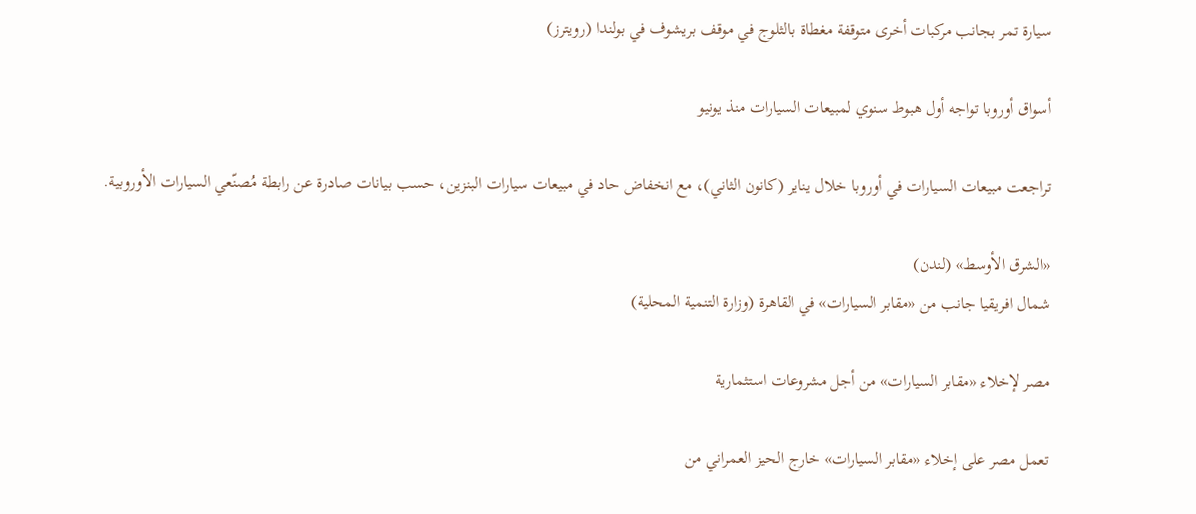سيارة تمر بجانب مركبات أخرى متوقفة مغطاة بالثلوج في موقف بريشوف في بولندا (رويترز)

أسواق أوروبا تواجه أول هبوط سنوي لمبيعات السيارات منذ يونيو

تراجعت مبيعات السيارات في أوروبا خلال يناير (كانون الثاني)، مع انخفاض حاد في مبيعات سيارات البنزين، حسب بيانات صادرة عن رابطة مُصنّعي السيارات الأوروبية.

«الشرق الأوسط» (لندن)
شمال افريقيا جانب من «مقابر السيارات» في القاهرة (وزارة التنمية المحلية)

مصر لإخلاء «مقابر السيارات» من أجل مشروعات استثمارية

تعمل مصر على إخلاء «مقابر السيارات» خارج الحيز العمراني من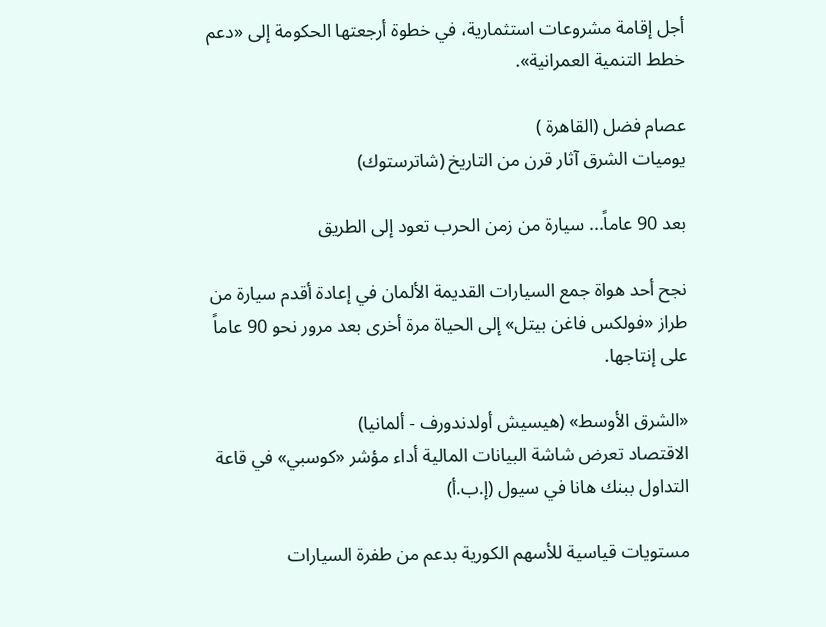أجل إقامة مشروعات استثمارية، في خطوة أرجعتها الحكومة إلى «دعم خطط التنمية العمرانية».

عصام فضل (القاهرة )
يوميات الشرق آثار قرن من التاريخ (شاترستوك)

بعد 90 عاماً... سيارة من زمن الحرب تعود إلى الطريق

نجح أحد هواة جمع السيارات القديمة الألمان في إعادة أقدم سيارة من طراز «فولكس فاغن بيتل» إلى الحياة مرة أخرى بعد مرور نحو 90 عاماً على إنتاجها.

«الشرق الأوسط» (هيسيش أولدندورف - ألمانيا)
الاقتصاد تعرض شاشة البيانات المالية أداء مؤشر «كوسبي» في قاعة التداول ببنك هانا في سيول (إ.ب.أ)

مستويات قياسية للأسهم الكورية بدعم من طفرة السيارات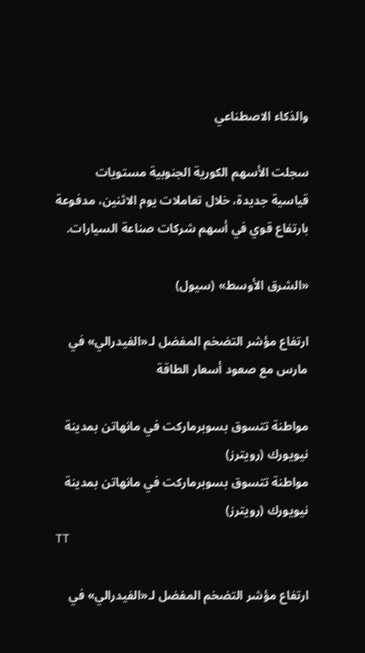والذكاء الاصطناعي

سجلت الأسهم الكورية الجنوبية مستويات قياسية جديدة، خلال تعاملات يوم الاثنين، مدفوعة بارتفاع قوي في أسهم شركات صناعة السيارات.

«الشرق الأوسط» (سيول)

ارتفاع مؤشر التضخم المفضل لـ«الفيدرالي» في مارس مع صعود أسعار الطاقة

مواطنة تتسوق بسوبرماركت في مانهاتن بمدينة نيويورك (رويترز)
مواطنة تتسوق بسوبرماركت في مانهاتن بمدينة نيويورك (رويترز)
TT

ارتفاع مؤشر التضخم المفضل لـ«الفيدرالي» في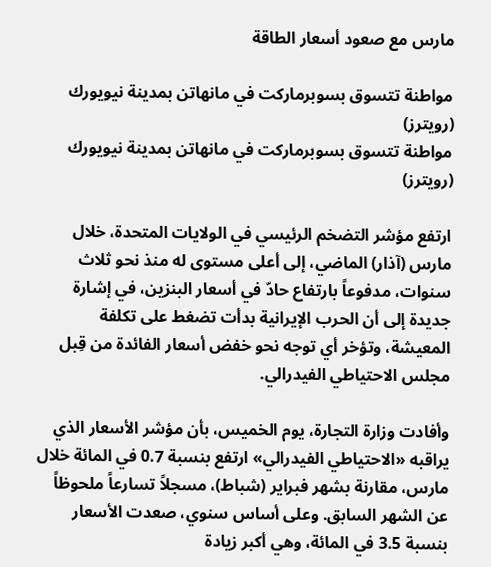مارس مع صعود أسعار الطاقة

مواطنة تتسوق بسوبرماركت في مانهاتن بمدينة نيويورك (رويترز)
مواطنة تتسوق بسوبرماركت في مانهاتن بمدينة نيويورك (رويترز)

ارتفع مؤشر التضخم الرئيسي في الولايات المتحدة، خلال مارس (آذار) الماضي، إلى أعلى مستوى له منذ نحو ثلاث سنوات، مدفوعاً بارتفاع حادّ في أسعار البنزين، في إشارة جديدة إلى أن الحرب الإيرانية بدأت تضغط على تكلفة المعيشة، وتؤخر أي توجه نحو خفض أسعار الفائدة من قِبل مجلس الاحتياطي الفيدرالي.

وأفادت وزارة التجارة، يوم الخميس، بأن مؤشر الأسعار الذي يراقبه «الاحتياطي الفيدرالي» ارتفع بنسبة 0.7 في المائة خلال مارس، مقارنة بشهر فبراير (شباط)، مسجلاً تسارعاً ملحوظاً عن الشهر السابق. وعلى أساس سنوي، صعدت الأسعار بنسبة 3.5 في المائة، وهي أكبر زيادة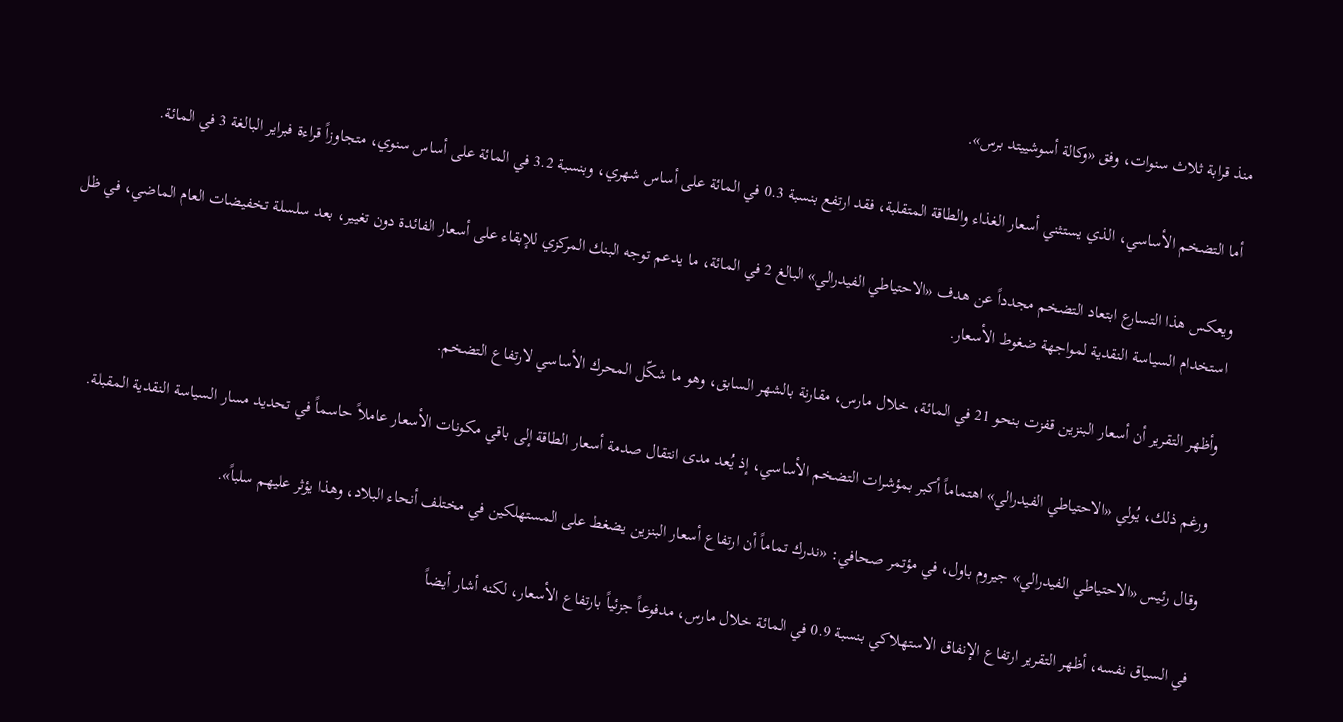منذ قرابة ثلاث سنوات، وفق «وكالة أسوشييتد برس».

أما التضخم الأساسي، الذي يستثني أسعار الغذاء والطاقة المتقلبة، فقد ارتفع بنسبة 0.3 في المائة على أساس شهري، وبنسبة 3.2 في المائة على أساس سنوي، متجاوزاً قراءة فبراير البالغة 3 في المائة.

ويعكس هذا التسارع ابتعاد التضخم مجدداً عن هدف «الاحتياطي الفيدرالي» البالغ 2 في المائة، ما يدعم توجه البنك المركزي للإبقاء على أسعار الفائدة دون تغيير، بعد سلسلة تخفيضات العام الماضي، في ظل استخدام السياسة النقدية لمواجهة ضغوط الأسعار.

وأظهر التقرير أن أسعار البنزين قفزت بنحو 21 في المائة، خلال مارس، مقارنة بالشهر السابق، وهو ما شكّل المحرك الأساسي لارتفاع التضخم.

ورغم ذلك، يُولي «الاحتياطي الفيدرالي» اهتماماً أكبر بمؤشرات التضخم الأساسي، إذ يُعد مدى انتقال صدمة أسعار الطاقة إلى باقي مكونات الأسعار عاملاً حاسماً في تحديد مسار السياسة النقدية المقبلة.

وقال رئيس «الاحتياطي الفيدرالي» جيروم باول، في مؤتمر صحافي: «ندرك تماماً أن ارتفاع أسعار البنزين يضغط على المستهلكين في مختلف أنحاء البلاد، وهذا يؤثر عليهم سلباً».

في السياق نفسه، أظهر التقرير ارتفاع الإنفاق الاستهلاكي بنسبة 0.9 في المائة خلال مارس، مدفوعاً جزئياً بارتفاع الأسعار، لكنه أشار أيضاً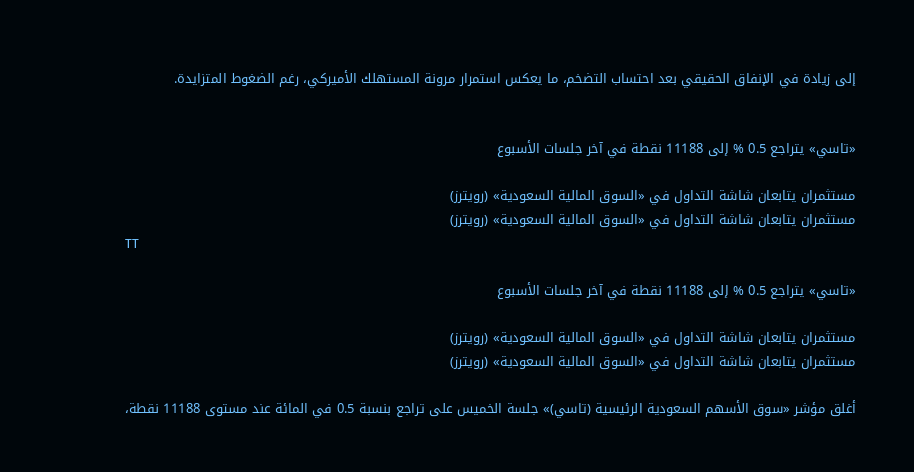إلى زيادة في الإنفاق الحقيقي بعد احتساب التضخم، ما يعكس استمرار مرونة المستهلك الأميركي، رغم الضغوط المتزايدة.


«تاسي» يتراجع 0.5 % إلى 11188 نقطة في آخر جلسات الأسبوع

مستثمران يتابعان شاشة التداول في «السوق المالية السعودية» (رويترز)
مستثمران يتابعان شاشة التداول في «السوق المالية السعودية» (رويترز)
TT

«تاسي» يتراجع 0.5 % إلى 11188 نقطة في آخر جلسات الأسبوع

مستثمران يتابعان شاشة التداول في «السوق المالية السعودية» (رويترز)
مستثمران يتابعان شاشة التداول في «السوق المالية السعودية» (رويترز)

أغلق مؤشر «سوق الأسهم السعودية الرئيسية (تاسي)» جلسة الخميس على تراجع بنسبة 0.5 في المائة عند مستوى 11188 نقطة،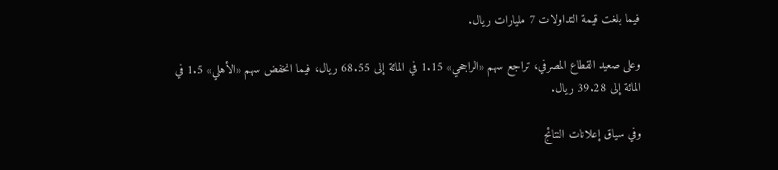فيما بلغت قيمة التداولات 7 مليارات ريال.

وعلى صعيد القطاع المصرفي، تراجع سهم «الراجحي» 1.15 في المائة إلى 68.55 ريال، فيما انخفض سهم «الأهلي» 1.5 في المائة إلى 39.28 ريال.

وفي سياق إعلانات النتائج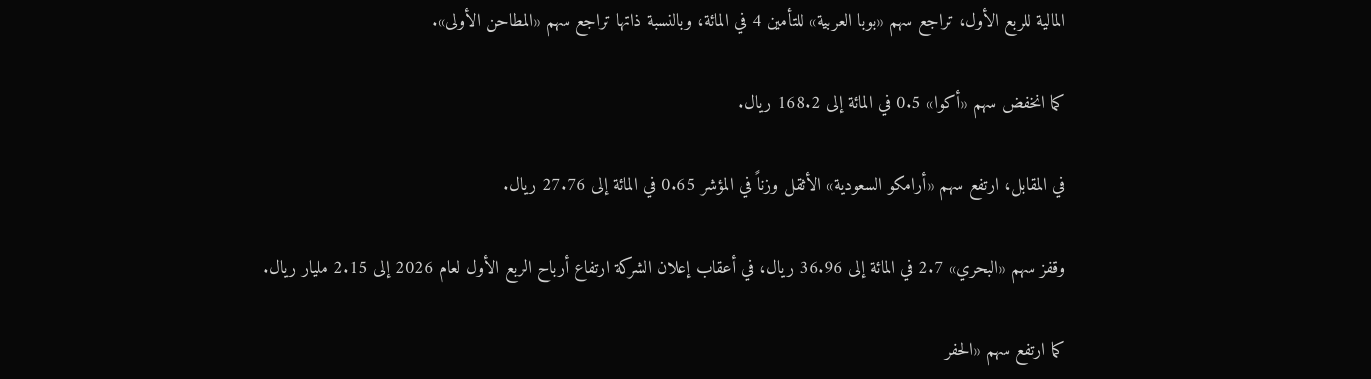المالية للربع الأول، تراجع سهم «بوبا العربية» للتأمين 4 في المائة، وبالنسبة ذاتها تراجع سهم «المطاحن الأولى».

كما انخفض سهم «أكوا» 0.5 في المائة إلى 168.2 ريال.

في المقابل، ارتفع سهم «أرامكو السعودية» الأثقل وزناً في المؤشر 0.65 في المائة إلى 27.76 ريال.

وقفز سهم «البحري» 2.7 في المائة إلى 36.96 ريال، في أعقاب إعلان الشركة ارتفاع أرباح الربع الأول لعام 2026 إلى 2.15 مليار ريال.

كما ارتفع سهم «الحفر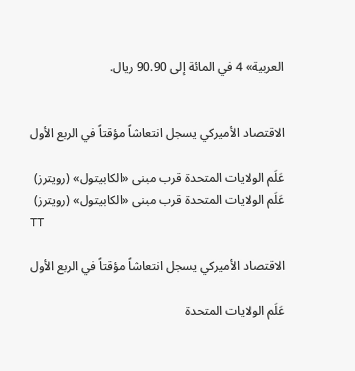العربية» 4 في المائة إلى 90.90 ريال.


الاقتصاد الأميركي يسجل انتعاشاً مؤقتاً في الربع الأول

عَلَم الولايات المتحدة قرب مبنى «الكابيتول» (رويترز)
عَلَم الولايات المتحدة قرب مبنى «الكابيتول» (رويترز)
TT

الاقتصاد الأميركي يسجل انتعاشاً مؤقتاً في الربع الأول

عَلَم الولايات المتحدة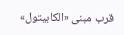قرب مبنى «الكابيتول»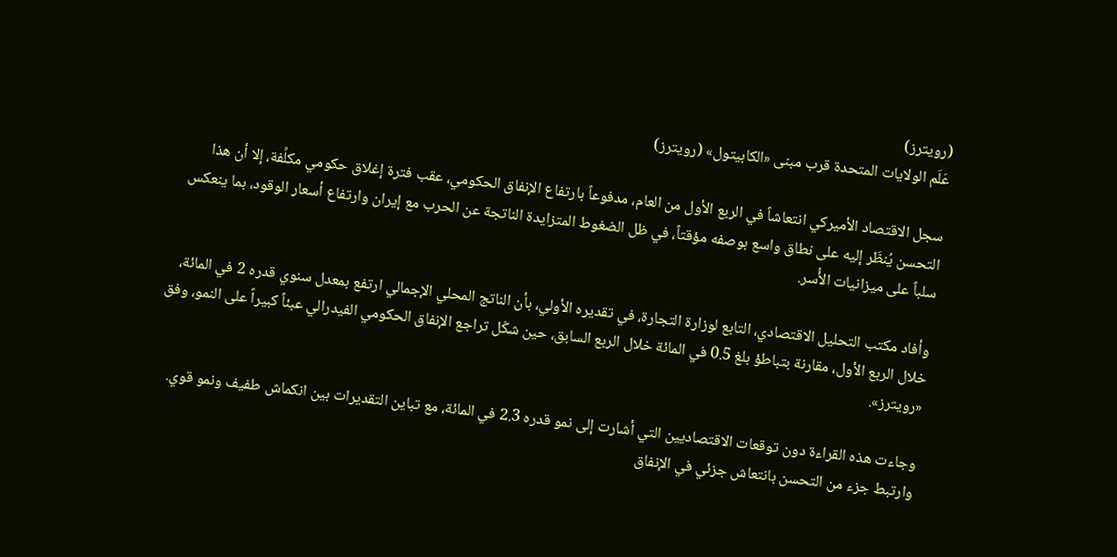(رويترز)
عَلَم الولايات المتحدة قرب مبنى «الكابيتول» (رويترز)

سجل الاقتصاد الأميركي انتعاشاً في الربع الأول من العام، مدفوعاً بارتفاع الإنفاق الحكومي، عقب فترة إغلاق حكومي مكلِّفة، إلا أن هذا التحسن يُنظَر إليه على نطاق واسع بوصفه مؤقتاً، في ظل الضغوط المتزايدة الناتجة عن الحرب مع إيران وارتفاع أسعار الوقود، بما ينعكس سلباً على ميزانيات الأُسر.

وأفاد مكتب التحليل الاقتصادي، التابع لوزارة التجارة، في تقديره الأولي، بأن الناتج المحلي الإجمالي ارتفع بمعدل سنوي قدره 2 في المائة، خلال الربع الأول، مقارنة بتباطؤ بلغ 0.5 في المائة خلال الربع السابق، حين شكّل تراجع الإنفاق الحكومي الفيدرالي عبئاً كبيراً على النمو، وفق «رويترز».

وجاءت هذه القراءة دون توقعات الاقتصاديين التي أشارت إلى نمو قدره 2.3 في المائة، مع تباين التقديرات بين انكماش طفيف ونمو قوي. وارتبط جزء من التحسن بانتعاش جزئي في الإنفاق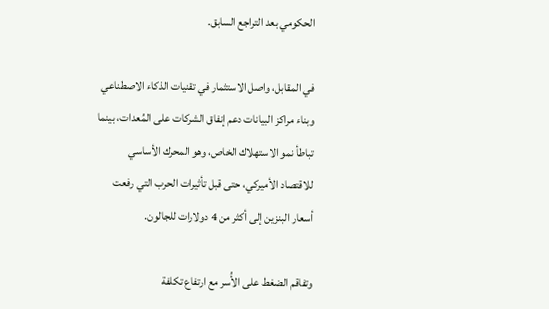الحكومي بعد التراجع السابق.

في المقابل، واصل الاستثمار في تقنيات الذكاء الاصطناعي وبناء مراكز البيانات دعم إنفاق الشركات على المُعدات، بينما تباطأ نمو الاستهلاك الخاص، وهو المحرك الأساسي للاقتصاد الأميركي، حتى قبل تأثيرات الحرب التي رفعت أسعار البنزين إلى أكثر من 4 دولارات للجالون.

وتفاقم الضغط على الأُسر مع ارتفاع تكلفة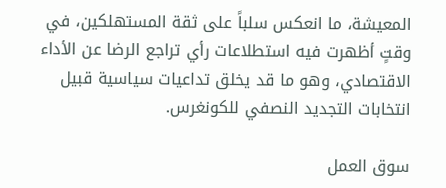المعيشة، ما انعكس سلباً على ثقة المستهلكين، في وقتٍ أظهرت فيه استطلاعات رأي تراجع الرضا عن الأداء الاقتصادي، وهو ما قد يخلق تداعيات سياسية قبيل انتخابات التجديد النصفي للكونغرس.

سوق العمل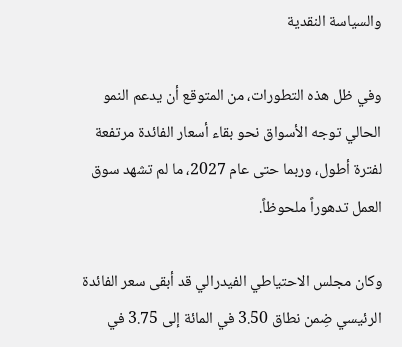والسياسة النقدية

وفي ظل هذه التطورات، من المتوقع أن يدعم النمو الحالي توجه الأسواق نحو بقاء أسعار الفائدة مرتفعة لفترة أطول، وربما حتى عام 2027، ما لم تشهد سوق العمل تدهوراً ملحوظاً.

وكان مجلس الاحتياطي الفيدرالي قد أبقى سعر الفائدة الرئيسي ضِمن نطاق 3.50 في المائة إلى 3.75 في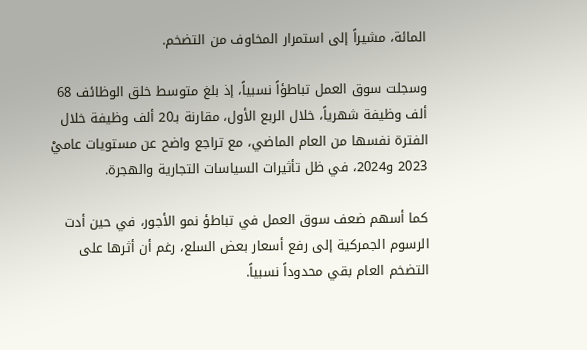المائة، مشيراً إلى استمرار المخاوف من التضخم.

وسجلت سوق العمل تباطؤاً نسبياً، إذ بلغ متوسط خلق الوظائف 68 ألف وظيفة شهرياً، خلال الربع الأول، مقارنة بـ20 ألف وظيفة خلال الفترة نفسها من العام الماضي، مع تراجع واضح عن مستويات عاميْ 2023 و2024، في ظل تأثيرات السياسات التجارية والهجرة.

كما أسهم ضعف سوق العمل في تباطؤ نمو الأجور، في حين أدت الرسوم الجمركية إلى رفع أسعار بعض السلع، رغم أن أثرها على التضخم العام بقي محدوداً نسبياً.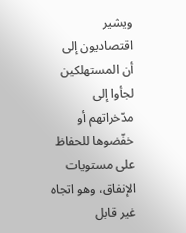ويشير اقتصاديون إلى أن المستهلكين لجأوا إلى مدّخراتهم أو خفّضوها للحفاظ على مستويات الإنفاق، وهو اتجاه غير قابل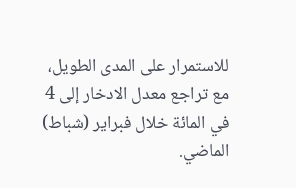للاستمرار على المدى الطويل، مع تراجع معدل الادخار إلى 4 في المائة خلال فبراير (شباط) الماضي.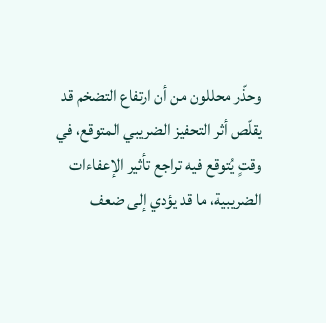وحذّر محللون من أن ارتفاع التضخم قد يقلّص أثر التحفيز الضريبي المتوقع، في وقتٍ يُتوقع فيه تراجع تأثير الإعفاءات الضريبية، ما قد يؤدي إلى ضعف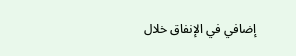إضافي في الإنفاق خلال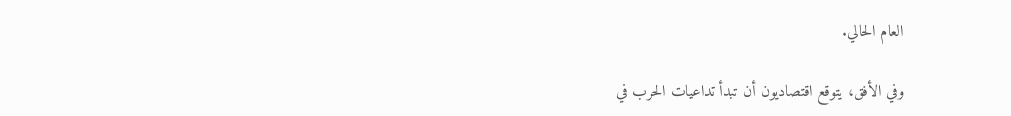العام الحالي.

وفي الأفق، يتوقع اقتصاديون أن تبدأ تداعيات الحرب في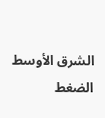الشرق الأوسط الضغط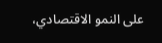على النمو الاقتصادي،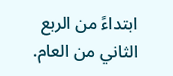ابتداءً من الربع الثاني من العام.